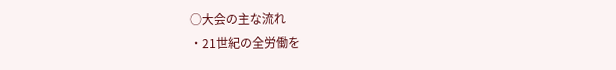○大会の主な流れ
・21世紀の全労働を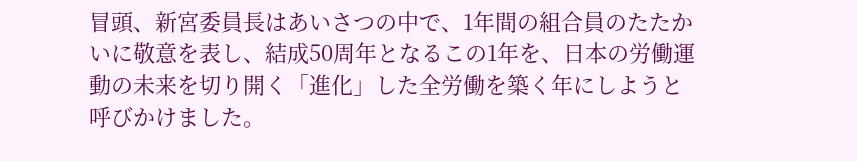冒頭、新宮委員長はあいさつの中で、1年間の組合員のたたかいに敬意を表し、結成50周年となるこの1年を、日本の労働運動の未来を切り開く「進化」した全労働を築く年にしようと呼びかけました。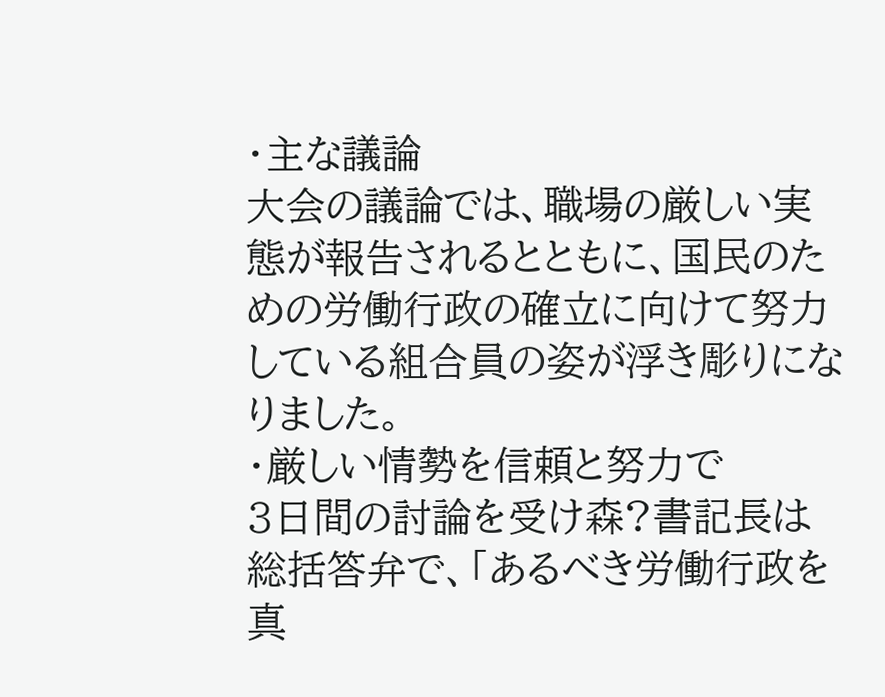・主な議論
大会の議論では、職場の厳しい実態が報告されるとともに、国民のための労働行政の確立に向けて努力している組合員の姿が浮き彫りになりました。
・厳しい情勢を信頼と努力で
3日間の討論を受け森?書記長は総括答弁で、「あるべき労働行政を真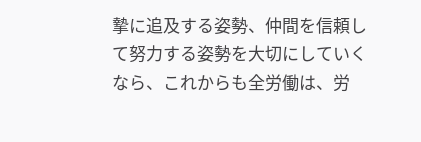摯に追及する姿勢、仲間を信頼して努力する姿勢を大切にしていくなら、これからも全労働は、労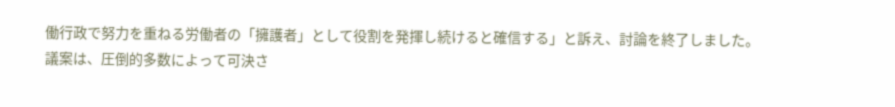働行政で努力を重ねる労働者の「擁護者」として役割を発揮し続けると確信する」と訴え、討論を終了しました。
議案は、圧倒的多数によって可決さ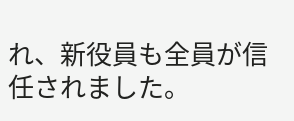れ、新役員も全員が信任されました。